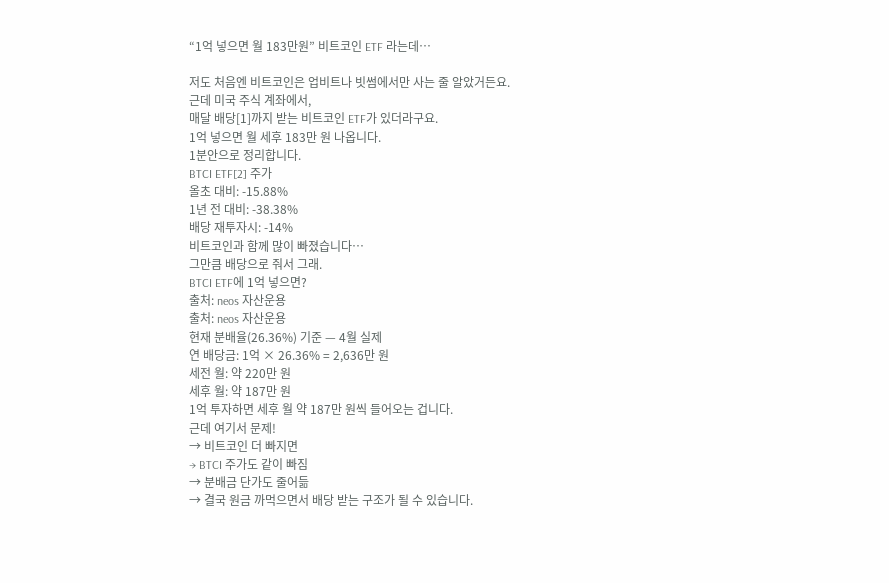“1억 넣으면 월 183만원” 비트코인 ETF 라는데…

저도 처음엔 비트코인은 업비트나 빗썸에서만 사는 줄 알았거든요.
근데 미국 주식 계좌에서,
매달 배당[1]까지 받는 비트코인 ETF가 있더라구요.
1억 넣으면 월 세후 183만 원 나옵니다.
1분안으로 정리합니다.
BTCI ETF[2] 주가
올초 대비: -15.88%
1년 전 대비: -38.38%
배당 재투자시: -14%
비트코인과 함께 많이 빠졌습니다…
그만큼 배당으로 줘서 그래.
BTCI ETF에 1억 넣으면?
출처: neos 자산운용
출처: neos 자산운용
현재 분배율(26.36%) 기준 — 4월 실제
연 배당금: 1억 × 26.36% = 2,636만 원
세전 월: 약 220만 원
세후 월: 약 187만 원
1억 투자하면 세후 월 약 187만 원씩 들어오는 겁니다.
근데 여기서 문제!
→ 비트코인 더 빠지면
→ BTCI 주가도 같이 빠짐
→ 분배금 단가도 줄어듦
→ 결국 원금 까먹으면서 배당 받는 구조가 될 수 있습니다.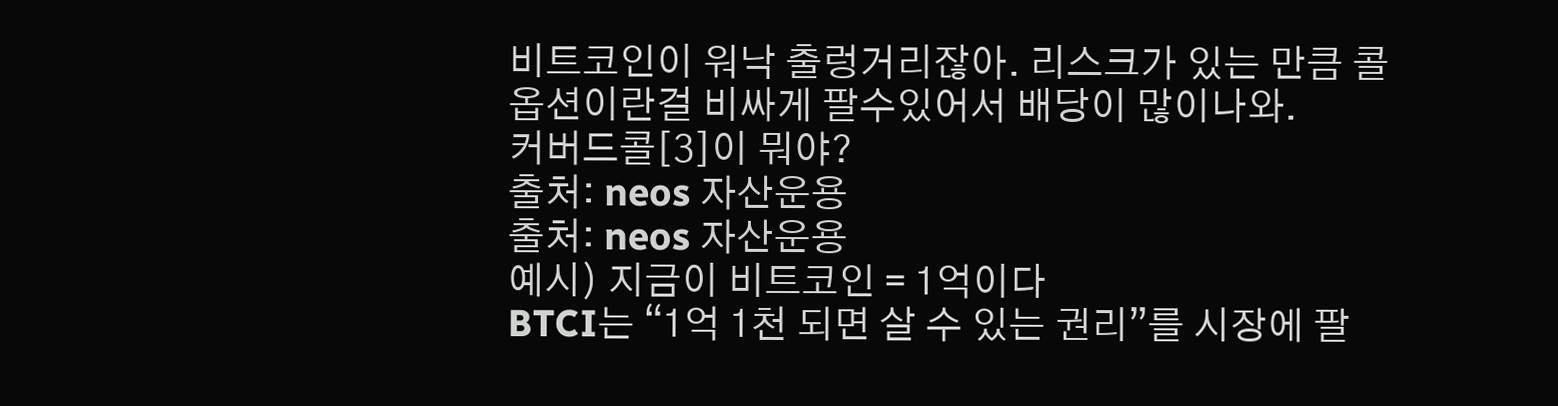비트코인이 워낙 출렁거리잖아. 리스크가 있는 만큼 콜옵션이란걸 비싸게 팔수있어서 배당이 많이나와.
커버드콜[3]이 뭐야?
출처: neos 자산운용
출처: neos 자산운용
예시) 지금이 비트코인 = 1억이다
BTCI는 “1억 1천 되면 살 수 있는 권리”를 시장에 팔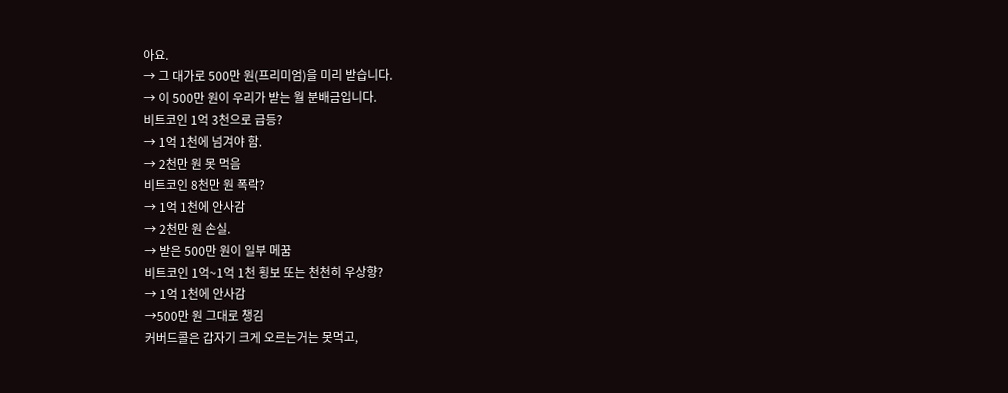아요.
→ 그 대가로 500만 원(프리미엄)을 미리 받습니다.
→ 이 500만 원이 우리가 받는 월 분배금입니다.
비트코인 1억 3천으로 급등?
→ 1억 1천에 넘겨야 함.
→ 2천만 원 못 먹음
비트코인 8천만 원 폭락?
→ 1억 1천에 안사감
→ 2천만 원 손실.
→ 받은 500만 원이 일부 메꿈
비트코인 1억~1억 1천 횡보 또는 천천히 우상향?
→ 1억 1천에 안사감
→500만 원 그대로 챙김
커버드콜은 갑자기 크게 오르는거는 못먹고,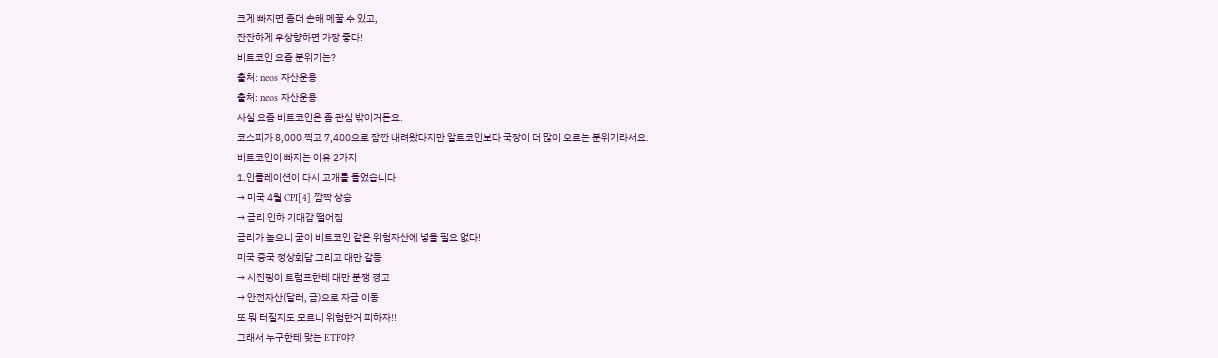크게 빠지면 좀더 손해 메꿀 수 있고,
잔잔하게 우상향하면 가장 좋다!
비트코인 요즘 분위기는?
출처: neos 자산운용
출처: neos 자산운용
사실 요즘 비트코인은 좀 관심 밖이거든요.
코스피가 8,000 찍고 7,400으로 잠깐 내려왔다지만 알트코인보다 국장이 더 많이 오르는 분위기라서요.
비트코인이 빠지는 이유 2가지
1.인플레이션이 다시 고개를 들었습니다
→ 미국 4월 CPI[4] 깜짝 상승
→ 금리 인하 기대감 떨어짐
금리가 높으니 굳이 비트코인 같은 위험자산에 넣을 필요 없다!
미국 중국 정상회담 그리고 대만 갈등
→ 시진핑이 트럼프한테 대만 분쟁 경고
→ 안전자산(달러, 금)으로 자금 이동
또 뭐 터질지도 모르니 위험한거 피하자!!
그래서 누구한테 맞는 ETF야?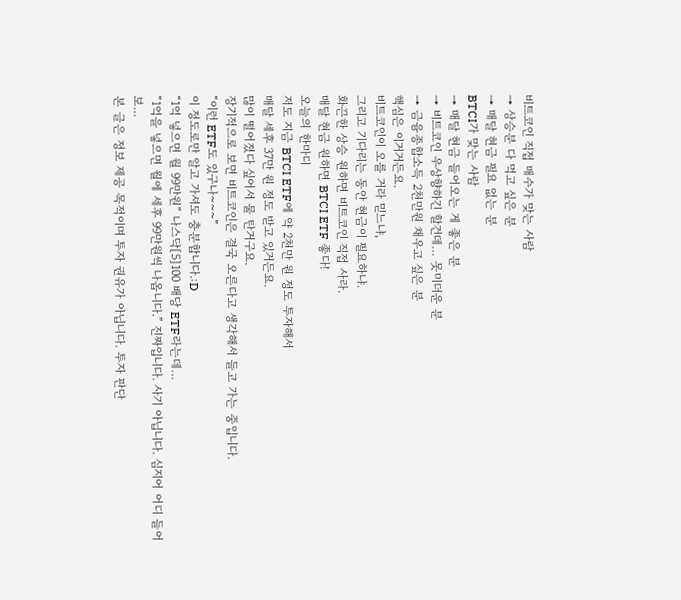비트코인 직접 매수가 맞는 사람
→ 상승분 다 먹고 싶은 분
→ 매달 현금 필요 없는 분
BTCI가 맞는 사람
→ 매달 현금 들어오는 게 좋은 분
→ 비트코인 우상향하긴 할건데… 못미더운 분
→ 금융종합소득 2천만원 채우고 싶은 분
핵심은 이거거든요.
비트코인이 오를 거라 믿느냐,
그리고 기다리는 동안 현금이 필요하냐.
화끈한 상승 원하면 비트코인 직접 사라.
매달 현금 원하면 BTCI ETF 좋다!
오늘의 한마디
저도 지금 BTCI ETF에 약 2천만 원 정도 투자해서
매달 세후 37만 원 정도 받고 있거든요.
많이 떨어졌다 싶어서 물 탄거구요.
장기적으로 보면 비트코인은 결국 오른다고 생각해서 들고 가는 중입니다.
“이런 ETF도 있구나~~~”
이 정도로만 알고 가셔도 충분합니다.:D
“1억 넣으면 월 99만원” 나스닥[5]100 배당 ETF라는데…
“1억을 넣으면 월에 세후 99만원씩 나옵니다.” 진짜입니다. 사기 아닙니다. 심지어 어디 들어보…
본 글은 정보 제공 목적이며 투자 권유가 아닙니다. 투자 판단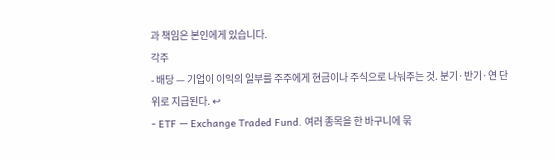과 책임은 본인에게 있습니다.
각주
- 배당 — 기업이 이익의 일부를 주주에게 현금이나 주식으로 나눠주는 것. 분기·반기·연 단위로 지급된다. ↩
- ETF — Exchange Traded Fund. 여러 종목을 한 바구니에 묶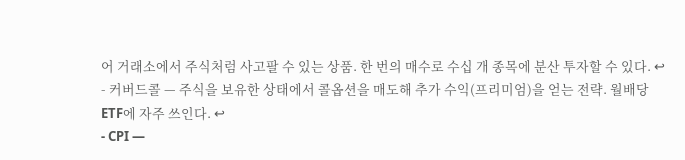어 거래소에서 주식처럼 사고팔 수 있는 상품. 한 번의 매수로 수십 개 종목에 분산 투자할 수 있다. ↩
- 커버드콜 — 주식을 보유한 상태에서 콜옵션을 매도해 추가 수익(프리미엄)을 얻는 전략. 월배당 ETF에 자주 쓰인다. ↩
- CPI —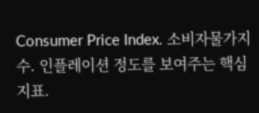Consumer Price Index. 소비자물가지수. 인플레이션 정도를 보여주는 핵심 지표.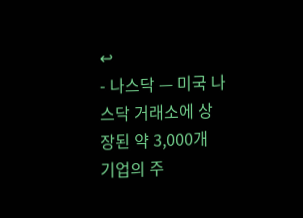↩
- 나스닥 — 미국 나스닥 거래소에 상장된 약 3,000개 기업의 주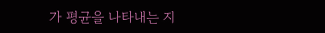가 평균을 나타내는 지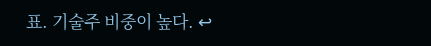표. 기술주 비중이 높다. ↩